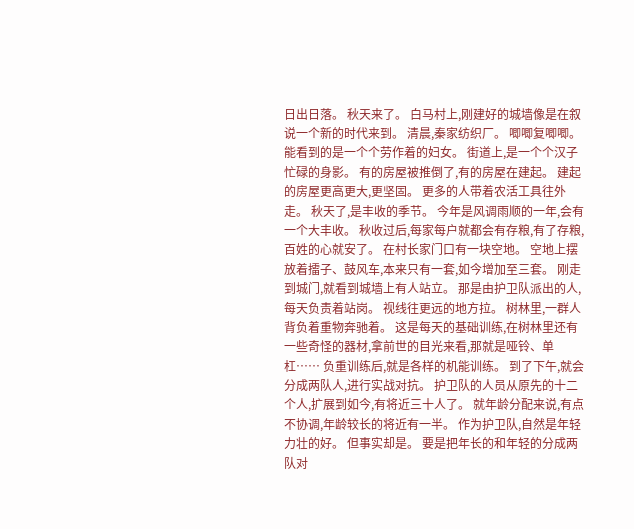日出日落。 秋天来了。 白马村上,刚建好的城墙像是在叙说一个新的时代来到。 清晨,秦家纺织厂。 唧唧复唧唧。 能看到的是一个个劳作着的妇女。 街道上,是一个个汉子忙碌的身影。 有的房屋被推倒了,有的房屋在建起。 建起的房屋更高更大,更坚固。 更多的人带着农活工具往外走。 秋天了,是丰收的季节。 今年是风调雨顺的一年,会有一个大丰收。 秋收过后,每家每户就都会有存粮,有了存粮,百姓的心就安了。 在村长家门口有一块空地。 空地上摆放着擂子、鼓风车,本来只有一套,如今增加至三套。 刚走到城门,就看到城墙上有人站立。 那是由护卫队派出的人,每天负责着站岗。 视线往更远的地方拉。 树林里,一群人背负着重物奔驰着。 这是每天的基础训练,在树林里还有一些奇怪的器材,拿前世的目光来看,那就是哑铃、单杠…… 负重训练后,就是各样的机能训练。 到了下午,就会分成两队人,进行实战对抗。 护卫队的人员从原先的十二个人,扩展到如今,有将近三十人了。 就年龄分配来说,有点不协调,年龄较长的将近有一半。 作为护卫队,自然是年轻力壮的好。 但事实却是。 要是把年长的和年轻的分成两队对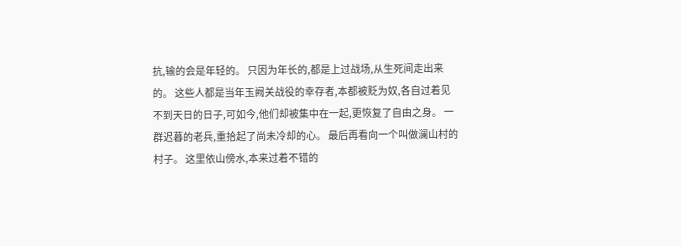抗,输的会是年轻的。 只因为年长的,都是上过战场,从生死间走出来的。 这些人都是当年玉阙关战役的幸存者,本都被贬为奴,各自过着见不到天日的日子,可如今,他们却被集中在一起,更恢复了自由之身。 一群迟暮的老兵,重拾起了尚未冷却的心。 最后再看向一个叫做澜山村的村子。 这里依山傍水,本来过着不错的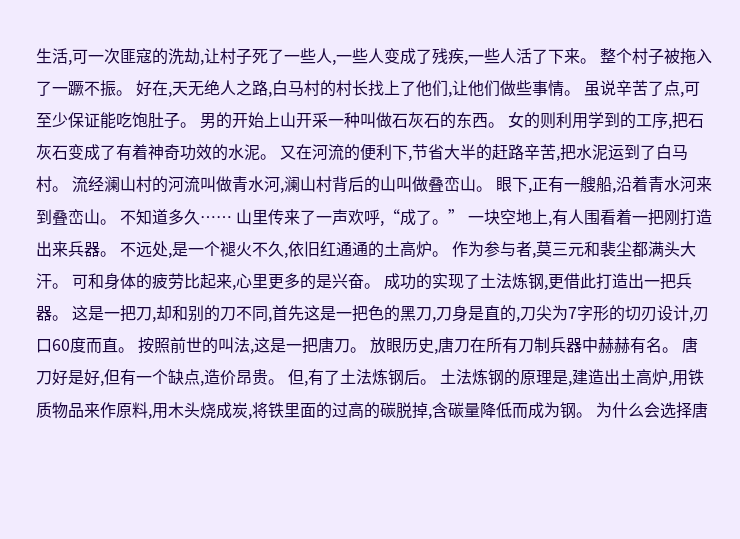生活,可一次匪寇的洗劫,让村子死了一些人,一些人变成了残疾,一些人活了下来。 整个村子被拖入了一蹶不振。 好在,天无绝人之路,白马村的村长找上了他们,让他们做些事情。 虽说辛苦了点,可至少保证能吃饱肚子。 男的开始上山开采一种叫做石灰石的东西。 女的则利用学到的工序,把石灰石变成了有着神奇功效的水泥。 又在河流的便利下,节省大半的赶路辛苦,把水泥运到了白马村。 流经澜山村的河流叫做青水河,澜山村背后的山叫做叠峦山。 眼下,正有一艘船,沿着青水河来到叠峦山。 不知道多久…… 山里传来了一声欢呼,“成了。” 一块空地上,有人围看着一把刚打造出来兵器。 不远处,是一个褪火不久,依旧红通通的土高炉。 作为参与者,莫三元和裴尘都满头大汗。 可和身体的疲劳比起来,心里更多的是兴奋。 成功的实现了土法炼钢,更借此打造出一把兵器。 这是一把刀,却和别的刀不同,首先这是一把色的黑刀,刀身是直的,刀尖为7字形的切刃设计,刃口60度而直。 按照前世的叫法,这是一把唐刀。 放眼历史,唐刀在所有刀制兵器中赫赫有名。 唐刀好是好,但有一个缺点,造价昂贵。 但,有了土法炼钢后。 土法炼钢的原理是,建造出土高炉,用铁质物品来作原料,用木头烧成炭,将铁里面的过高的碳脱掉,含碳量降低而成为钢。 为什么会选择唐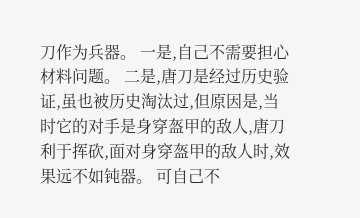刀作为兵器。 一是,自己不需要担心材料问题。 二是,唐刀是经过历史验证,虽也被历史淘汰过,但原因是,当时它的对手是身穿盔甲的敌人,唐刀利于挥砍,面对身穿盔甲的敌人时,效果远不如钝器。 可自己不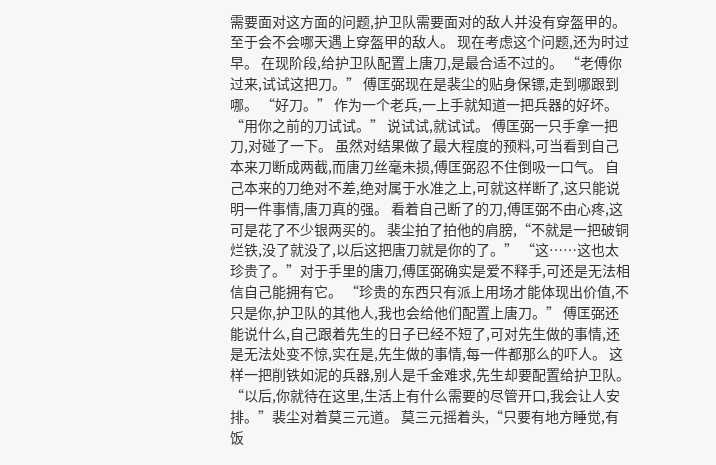需要面对这方面的问题,护卫队需要面对的敌人并没有穿盔甲的。 至于会不会哪天遇上穿盔甲的敌人。 现在考虑这个问题,还为时过早。 在现阶段,给护卫队配置上唐刀,是最合适不过的。 “老傅你过来,试试这把刀。” 傅匡弼现在是裴尘的贴身保镖,走到哪跟到哪。 “好刀。” 作为一个老兵,一上手就知道一把兵器的好坏。 “用你之前的刀试试。” 说试试,就试试。 傅匡弼一只手拿一把刀,对碰了一下。 虽然对结果做了最大程度的预料,可当看到自己本来刀断成两截,而唐刀丝毫未损,傅匡弼忍不住倒吸一口气。 自己本来的刀绝对不差,绝对属于水准之上,可就这样断了,这只能说明一件事情,唐刀真的强。 看着自己断了的刀,傅匡弼不由心疼,这可是花了不少银两买的。 裴尘拍了拍他的肩膀,“不就是一把破铜烂铁,没了就没了,以后这把唐刀就是你的了。” “这……这也太珍贵了。”对于手里的唐刀,傅匡弼确实是爱不释手,可还是无法相信自己能拥有它。 “珍贵的东西只有派上用场才能体现出价值,不只是你,护卫队的其他人,我也会给他们配置上唐刀。” 傅匡弼还能说什么,自己跟着先生的日子已经不短了,可对先生做的事情,还是无法处变不惊,实在是,先生做的事情,每一件都那么的吓人。 这样一把削铁如泥的兵器,别人是千金难求,先生却要配置给护卫队。 “以后,你就待在这里,生活上有什么需要的尽管开口,我会让人安排。”裴尘对着莫三元道。 莫三元摇着头,“只要有地方睡觉,有饭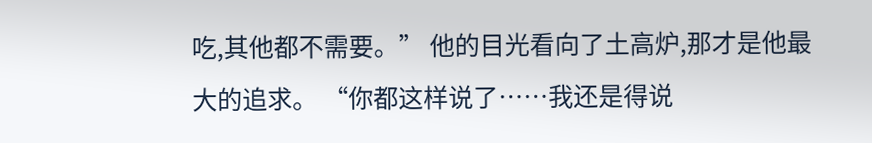吃,其他都不需要。” 他的目光看向了土高炉,那才是他最大的追求。 “你都这样说了……我还是得说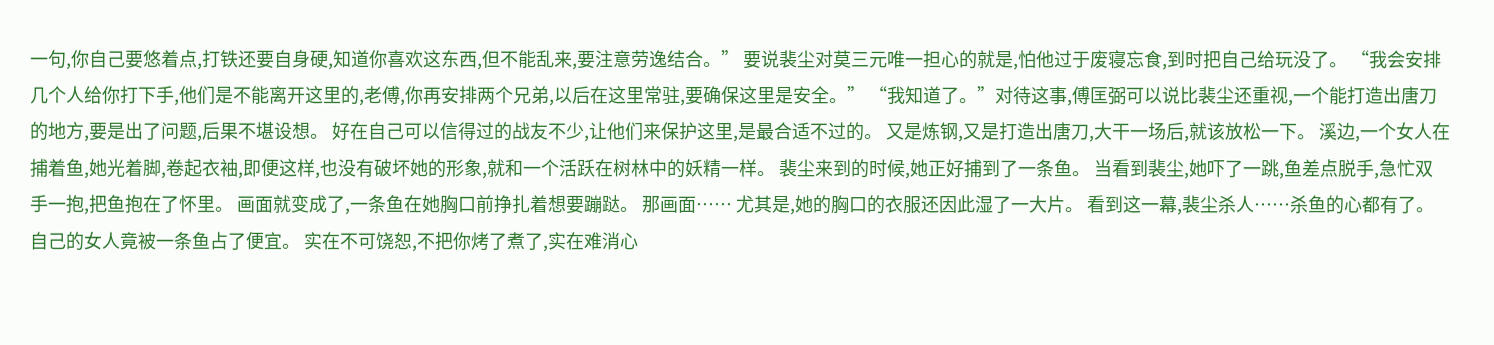一句,你自己要悠着点,打铁还要自身硬,知道你喜欢这东西,但不能乱来,要注意劳逸结合。” 要说裴尘对莫三元唯一担心的就是,怕他过于废寝忘食,到时把自己给玩没了。 “我会安排几个人给你打下手,他们是不能离开这里的,老傅,你再安排两个兄弟,以后在这里常驻,要确保这里是安全。” “我知道了。”对待这事,傅匡弼可以说比裴尘还重视,一个能打造出唐刀的地方,要是出了问题,后果不堪设想。 好在自己可以信得过的战友不少,让他们来保护这里,是最合适不过的。 又是炼钢,又是打造出唐刀,大干一场后,就该放松一下。 溪边,一个女人在捕着鱼,她光着脚,卷起衣袖,即便这样,也没有破坏她的形象,就和一个活跃在树林中的妖精一样。 裴尘来到的时候,她正好捕到了一条鱼。 当看到裴尘,她吓了一跳,鱼差点脱手,急忙双手一抱,把鱼抱在了怀里。 画面就变成了,一条鱼在她胸口前挣扎着想要蹦跶。 那画面…… 尤其是,她的胸口的衣服还因此湿了一大片。 看到这一幕,裴尘杀人……杀鱼的心都有了。 自己的女人竟被一条鱼占了便宜。 实在不可饶恕,不把你烤了煮了,实在难消心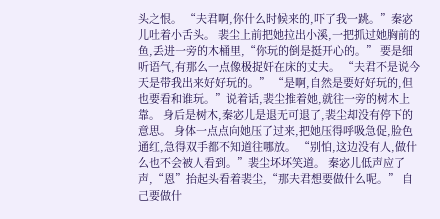头之恨。 “夫君啊,你什么时候来的,吓了我一跳。”秦宓儿吐着小舌头。 裴尘上前把她拉出小溪,一把抓过她胸前的鱼,丢进一旁的木桶里,“你玩的倒是挺开心的。” 要是细听语气,有那么一点像极捉奸在床的丈夫。 “夫君不是说今天是带我出来好好玩的。” “是啊,自然是要好好玩的,但也要看和谁玩。”说着话,裴尘推着她,就往一旁的树木上靠。 身后是树木,秦宓儿是退无可退了,裴尘却没有停下的意思。 身体一点点向她压了过来,把她压得呼吸急促,脸色通红,急得双手都不知道往哪放。 “别怕,这边没有人,做什么也不会被人看到。”裴尘坏坏笑道。 秦宓儿低声应了声,“恩”抬起头看着裴尘,“那夫君想要做什么呢。” 自己要做什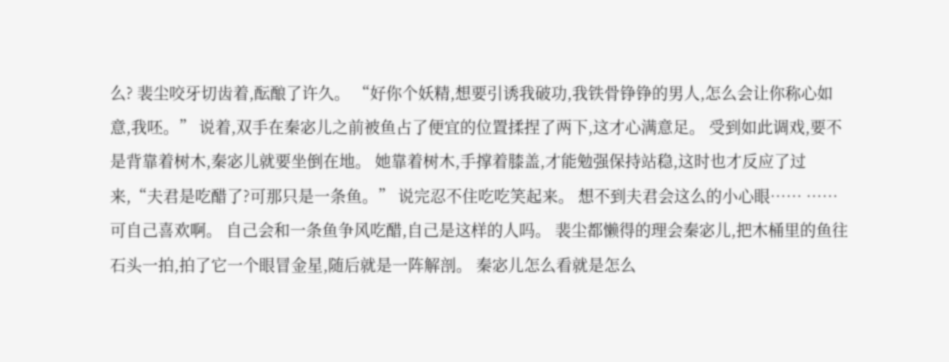么? 裴尘咬牙切齿着,酝酿了许久。 “好你个妖精,想要引诱我破功,我铁骨铮铮的男人,怎么会让你称心如意,我呸。” 说着,双手在秦宓儿之前被鱼占了便宜的位置揉捏了两下,这才心满意足。 受到如此调戏,要不是背靠着树木,秦宓儿就要坐倒在地。 她靠着树木,手撑着膝盖,才能勉强保持站稳,这时也才反应了过来,“夫君是吃醋了?可那只是一条鱼。” 说完忍不住吃吃笑起来。 想不到夫君会这么的小心眼…… ……可自己喜欢啊。 自己会和一条鱼争风吃醋,自己是这样的人吗。 裴尘都懒得的理会秦宓儿,把木桶里的鱼往石头一拍,拍了它一个眼冒金星,随后就是一阵解剖。 秦宓儿怎么看就是怎么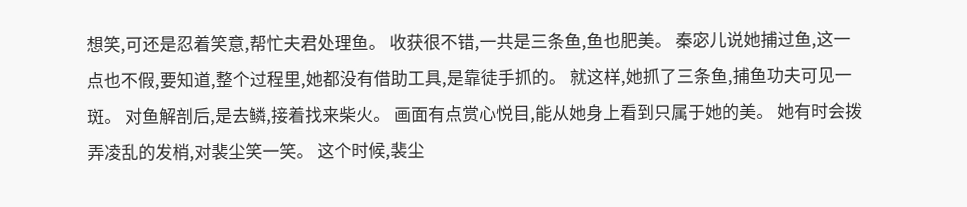想笑,可还是忍着笑意,帮忙夫君处理鱼。 收获很不错,一共是三条鱼,鱼也肥美。 秦宓儿说她捕过鱼,这一点也不假,要知道,整个过程里,她都没有借助工具,是靠徒手抓的。 就这样,她抓了三条鱼,捕鱼功夫可见一斑。 对鱼解剖后,是去鳞,接着找来柴火。 画面有点赏心悦目,能从她身上看到只属于她的美。 她有时会拨弄凌乱的发梢,对裴尘笑一笑。 这个时候,裴尘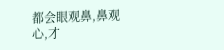都会眼观鼻,鼻观心,才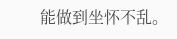能做到坐怀不乱。